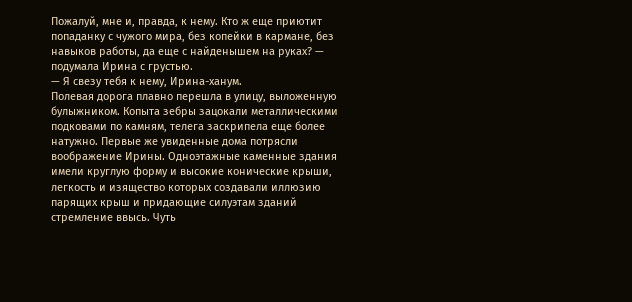Пожалуй, мне и, правда, к нему. Кто ж еще приютит попаданку с чужого мира, без копейки в кармане, без навыков работы, да еще с найденышем на руках? — подумала Ирина с грустью.
— Я свезу тебя к нему, Ирина-ханум.
Полевая дорога плавно перешла в улицу, выложенную булыжником. Копыта зебры зацокали металлическими подковами по камням, телега заскрипела еще более натужно. Первые же увиденные дома потрясли воображение Ирины. Одноэтажные каменные здания имели круглую форму и высокие конические крыши, легкость и изящество которых создавали иллюзию парящих крыш и придающие силуэтам зданий стремление ввысь. Чуть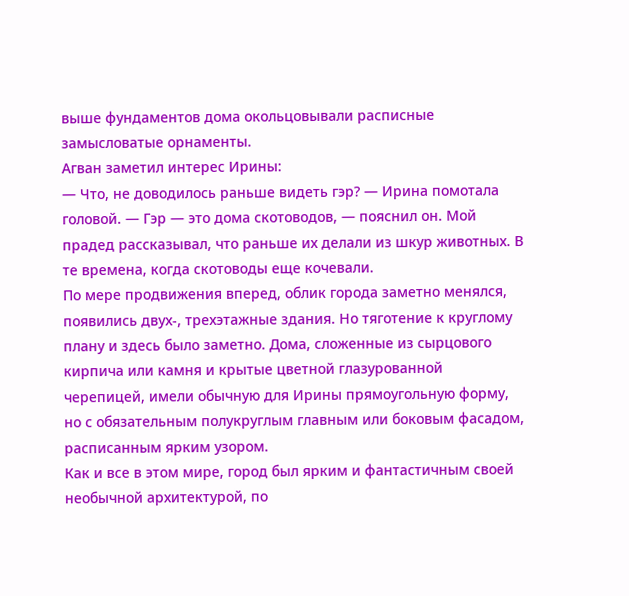выше фундаментов дома окольцовывали расписные замысловатые орнаменты.
Агван заметил интерес Ирины:
— Что, не доводилось раньше видеть гэр? — Ирина помотала головой. — Гэр — это дома скотоводов, — пояснил он. Мой прадед рассказывал, что раньше их делали из шкур животных. В те времена, когда скотоводы еще кочевали.
По мере продвижения вперед, облик города заметно менялся, появились двух-, трехэтажные здания. Но тяготение к круглому плану и здесь было заметно. Дома, сложенные из сырцового кирпича или камня и крытые цветной глазурованной черепицей, имели обычную для Ирины прямоугольную форму, но с обязательным полукруглым главным или боковым фасадом, расписанным ярким узором.
Как и все в этом мире, город был ярким и фантастичным своей необычной архитектурой, по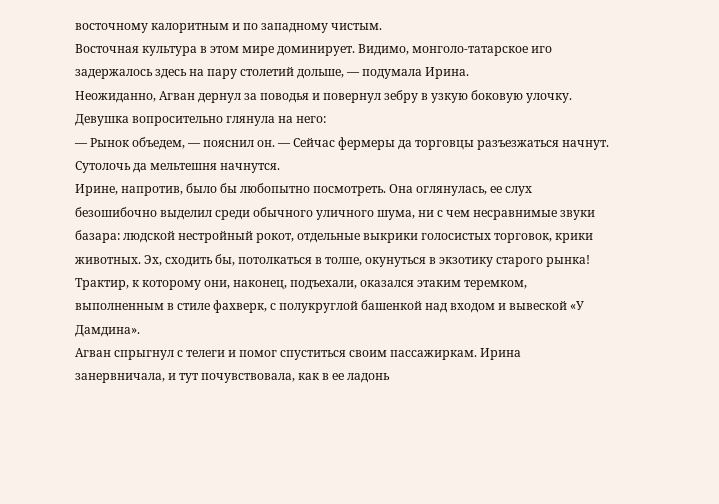восточному калоритным и по западному чистым.
Восточная культура в этом мире доминирует. Видимо, монголо-татарское иго задержалось здесь на пару столетий дольше, — подумала Ирина.
Неожиданно, Агван дернул за поводья и повернул зебру в узкую боковую улочку. Девушка вопросительно глянула на него:
— Рынок объедем, — пояснил он. — Сейчас фермеры да торговцы разъезжаться начнут. Сутолочь да мельтешня начнутся.
Ирине, напротив, было бы любопытно посмотреть. Она оглянулась, ее слух безошибочно выделил среди обычного уличного шума, ни с чем несравнимые звуки базара: людской нестройный рокот, отдельные выкрики голосистых торговок, крики животных. Эх, сходить бы, потолкаться в толпе, окунуться в экзотику старого рынка!
Трактир, к которому они, наконец, подъехали, оказался этаким теремком, выполненным в стиле фахверк, с полукруглой башенкой над входом и вывеской «У Дамдина».
Агван спрыгнул с телеги и помог спуститься своим пассажиркам. Ирина занервничала, и тут почувствовала, как в ее ладонь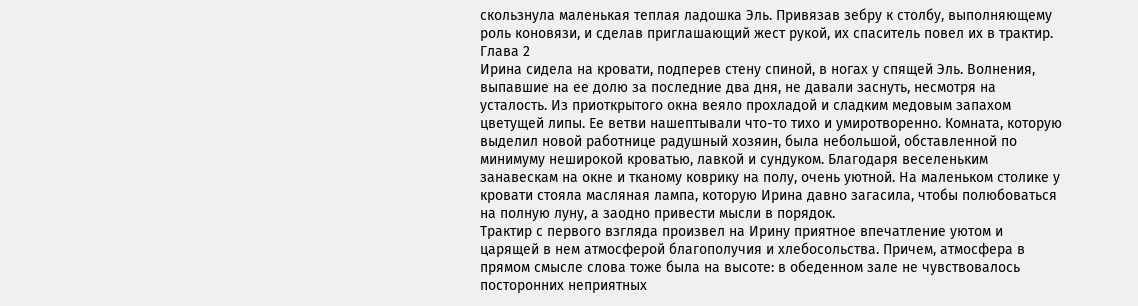скользнула маленькая теплая ладошка Эль. Привязав зебру к столбу, выполняющему роль коновязи, и сделав приглашающий жест рукой, их спаситель повел их в трактир.
Глава 2
Ирина сидела на кровати, подперев стену спиной, в ногах у спящей Эль. Волнения, выпавшие на ее долю за последние два дня, не давали заснуть, несмотря на усталость. Из приоткрытого окна веяло прохладой и сладким медовым запахом цветущей липы. Ее ветви нашептывали что-то тихо и умиротворенно. Комната, которую выделил новой работнице радушный хозяин, была небольшой, обставленной по минимуму неширокой кроватью, лавкой и сундуком. Благодаря веселеньким занавескам на окне и тканому коврику на полу, очень уютной. На маленьком столике у кровати стояла масляная лампа, которую Ирина давно загасила, чтобы полюбоваться на полную луну, а заодно привести мысли в порядок.
Трактир с первого взгляда произвел на Ирину приятное впечатление уютом и царящей в нем атмосферой благополучия и хлебосольства. Причем, атмосфера в прямом смысле слова тоже была на высоте: в обеденном зале не чувствовалось посторонних неприятных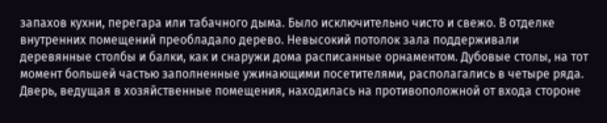запахов кухни, перегара или табачного дыма. Было исключительно чисто и свежо. В отделке внутренних помещений преобладало дерево. Невысокий потолок зала поддерживали деревянные столбы и балки, как и снаружи дома расписанные орнаментом. Дубовые столы, на тот момент большей частью заполненные ужинающими посетителями, располагались в четыре ряда. Дверь, ведущая в хозяйственные помещения, находилась на противоположной от входа стороне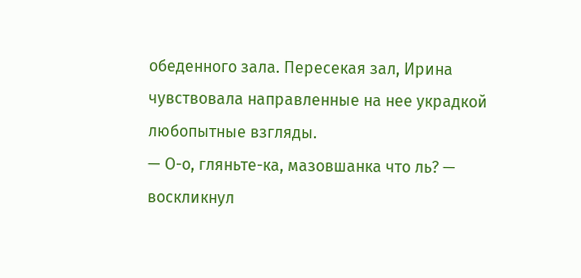обеденного зала. Пересекая зал, Ирина чувствовала направленные на нее украдкой любопытные взгляды.
— О-о, гляньте-ка, мазовшанка что ль? — воскликнул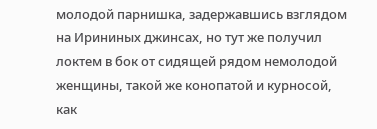молодой парнишка, задержавшись взглядом на Ирининых джинсах, но тут же получил локтем в бок от сидящей рядом немолодой женщины, такой же конопатой и курносой, как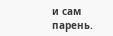и сам парень.